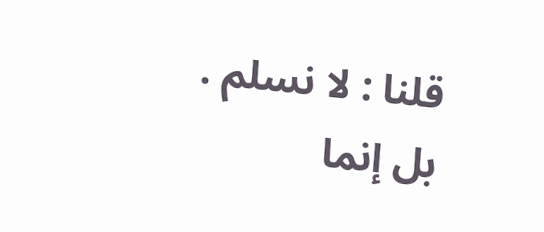قلنا : لا نسلم . بل إنما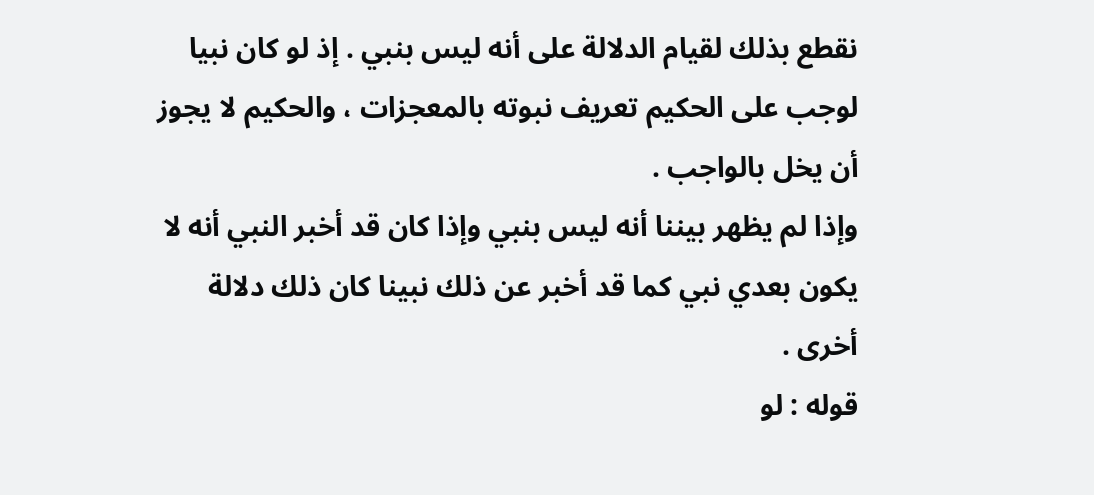نقطع بذلك لقيام الدلالة على أنه ليس بنبي . إذ لو كان نبيا لوجب على الحكيم تعريف نبوته بالمعجزات ، والحكيم لا يجوز أن يخل بالواجب .
وإذا لم يظهر بيننا أنه ليس بنبي وإذا كان قد أخبر النبي أنه لا يكون بعدي نبي كما قد أخبر عن ذلك نبينا كان ذلك دلالة أخرى .
قوله : لو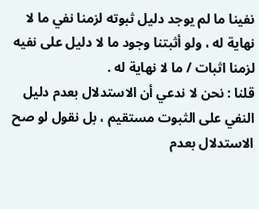نفينا ما لم يوجد دليل ثبوته لزمنا نفي ما لا نهاية له ، ولو أثبتنا وجود ما لا دليل على نفيه لزمنا اثبات / ما لا نهاية له .
قلنا : نحن لا ندعي أن الاستدلال بعدم دليل النفي على الثبوت مستقيم ، بل نقول لو صح الاستدلال بعدم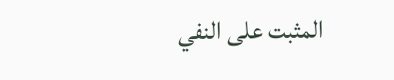المثبت على النفي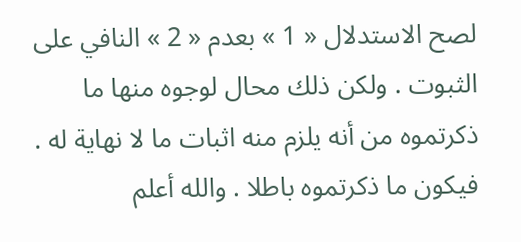لصح الاستدلال « 1 » بعدم « 2 » النافي على الثبوت . ولكن ذلك محال لوجوه منها ما ذكرتموه من أنه يلزم منه اثبات ما لا نهاية له . فيكون ما ذكرتموه باطلا . والله أعلم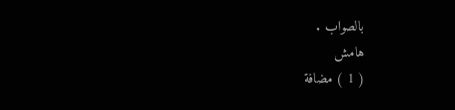بالصواب .
هامش
( 1 ) مضافة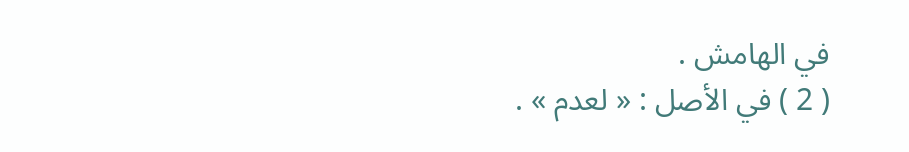في الهامش .
( 2 ) في الأصل : « لعدم » .